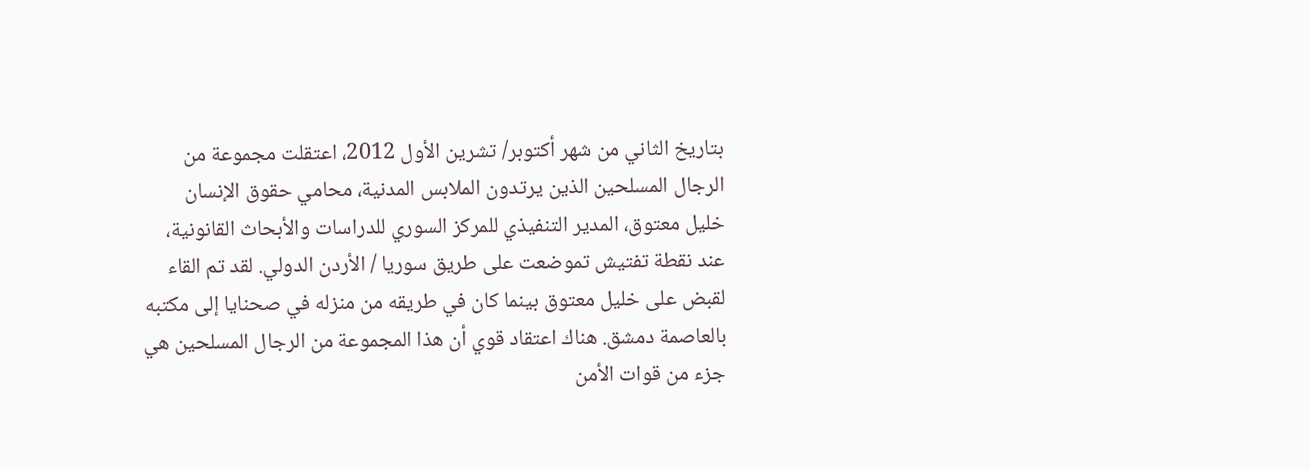بتاريخ الثاني من شهر أكتوبر/ تشرين الأول 2012، اعتقلت مجموعة من الرجال المسلحين الذين يرتدون الملابس المدنية، محامي حقوق الإنسان خليل معتوق، المدير التنفيذي للمركز السوري للدراسات والأبحاث القانونية، عند نقطة تفتيش تموضعت على طريق سوريا / الأردن الدولي. لقد تم القاء لقبض على خليل معتوق بينما كان في طريقه من منزله في صحنايا إلى مكتبه بالعاصمة دمشق. هناك اعتقاد قوي أن هذا المجموعة من الرجال المسلحين هي جزء من قوات الأمن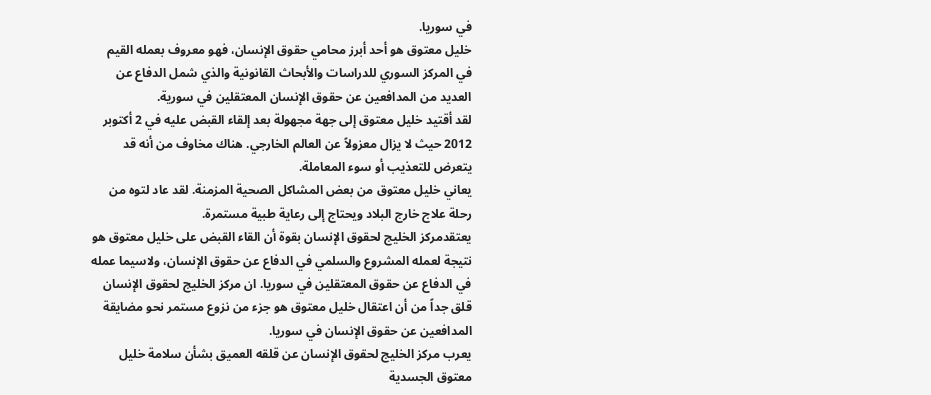في سوريا.
خليل معتوق هو أحد أبرز محامي حقوق الإنسان، فهو معروف بعمله القيم في المركز السوري للدراسات والأبحاث القانونية والذي شمل الدفاع عن العديد من المدافعين عن حقوق الإنسان المعتقلين في سورية.
لقد أقتيد خليل معتوق إلى جهة مجهولة بعد إلقاء القبض عليه في 2 أكتوبر 2012 حيث لا يزال معزولاً عن العالم الخارجي. هناك مخاوف من أنه قد يتعرض للتعذيب أو سوء المعاملة.
يعاني خليل معتوق من بعض المشاكل الصحية المزمنة. لقد عاد لتوه من رحلة علاج خارج البلاد ويحتاج إلى رعاية طبية مستمرة.
يعتقدمركز الخليج لحقوق الإنسان بقوة أن القاء القبض على خليل معتوق هو نتيجة لعمله المشروع والسلمي في الدفاع عن حقوق الإنسان، ولاسيما عمله في الدفاع عن حقوق المعتقلين في سوريا. ان مركز الخليج لحقوق الإنسان قلق جداً من أن اعتقال خليل معتوق هو جزء من نزوع مستمر نحو مضايقة المدافعين عن حقوق الإنسان في سوريا.
يعرب مركز الخليج لحقوق الإنسان عن قلقه العميق بشأن سلامة خليل معتوق الجسدية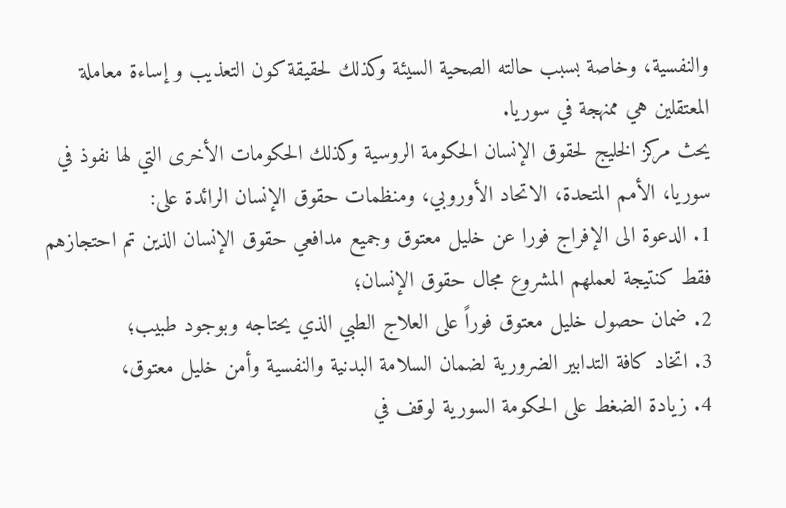والنفسية، وخاصة بسبب حالته الصحية السيئة وكذلك لحقيقة كون التعذيب و إساءة معاملة المعتقلين هي ممنهجة في سوريا.
يحث مركز الخليج لحقوق الإنسان الحكومة الروسية وكذلك الحكومات الأخرى التي لها نفوذ في سوريا، الأمم المتحدة، الاتحاد الأوروبي، ومنظمات حقوق الإنسان الرائدة على:
1. الدعوة الى الإفراج فورا عن خليل معتوق وجميع مدافعي حقوق الإنسان الذين تم احتجازهم فقط كنتيجة لعملهم المشروع مجال حقوق الإنسان؛
2. ضمان حصول خليل معتوق فوراً على العلاج الطبي الذي يحتاجه وبوجود طبيب؛
3. اتخاد كافة التدابير الضرورية لضمان السلامة البدنية والنفسية وأمن خليل معتوق،
4. زيادة الضغط على الحكومة السورية لوقف في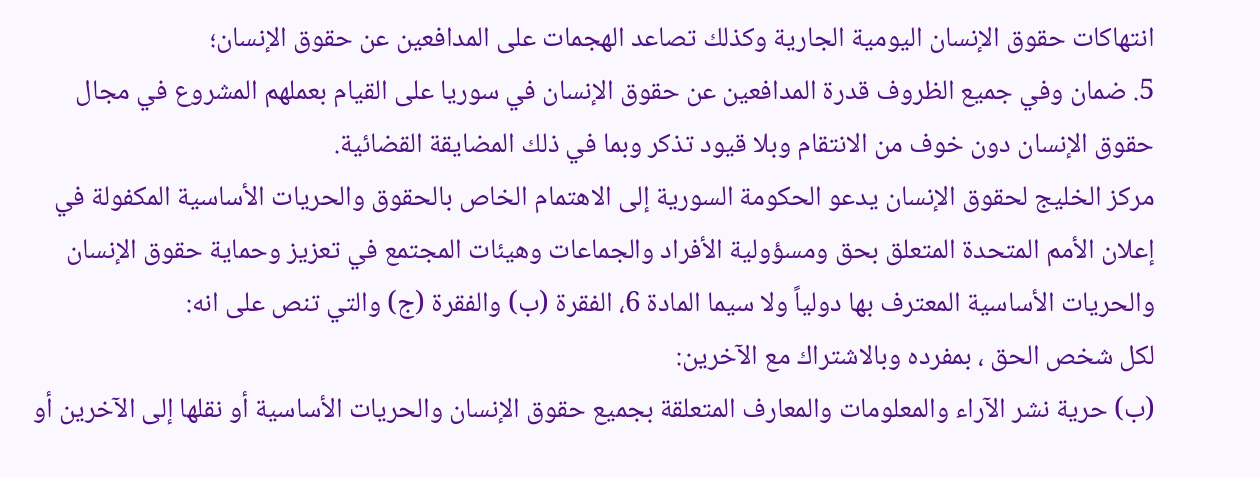انتهاكات حقوق الإنسان اليومية الجارية وكذلك تصاعد الهجمات على المدافعين عن حقوق الإنسان؛
5. ضمان وفي جميع الظروف قدرة المدافعين عن حقوق الإنسان في سوريا على القيام بعملهم المشروع في مجال حقوق الإنسان دون خوف من الانتقام وبلا قيود تذكر وبما في ذلك المضايقة القضائية.
مركز الخليج لحقوق الإنسان يدعو الحكومة السورية إلى الاهتمام الخاص بالحقوق والحريات الأساسية المكفولة في إعلان الأمم المتحدة المتعلق بحق ومسؤولية الأفراد والجماعات وهيئات المجتمع في تعزيز وحماية حقوق الإنسان والحريات الأساسية المعترف بها دولياً ولا سيما المادة 6، الفقرة (ب) والفقرة (ج) والتي تنص على انه:
لكل شخص الحق ، بمفرده وبالاشتراك مع الآخرين:
(ب) حرية نشر الآراء والمعلومات والمعارف المتعلقة بجميع حقوق الإنسان والحريات الأساسية أو نقلها إلى الآخرين أو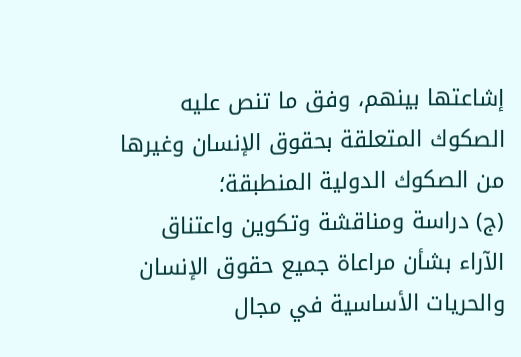إشاعتها بينهم، وفق ما تنص عليه الصكوك المتعلقة بحقوق الإنسان وغيرها من الصكوك الدولية المنطبقة؛
(ج) دراسة ومناقشة وتكوين واعتناق الآراء بشأن مراعاة جميع حقوق الإنسان والحريات الأساسية في مجال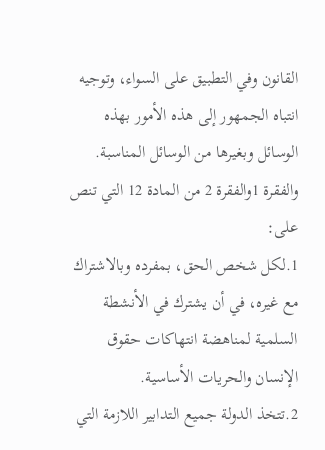القانون وفي التطبيق على السواء، وتوجيه انتباه الجمهور إلى هذه الأمور بهذه الوسائل وبغيرها من الوسائل المناسبة.
والفقرة 1والفقرة 2 من المادة 12 التي تنص على:
1.لكل شخص الحق، بمفرده وبالاشتراك مع غيره، في أن يشترك في الأنشطة السلمية لمناهضة انتهاكات حقوق الإنسان والحريات الأساسية.
2.تتخذ الدولة جميع التدابير اللازمة التي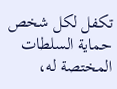تكفل لكل شخص حماية السلطات المختصة له،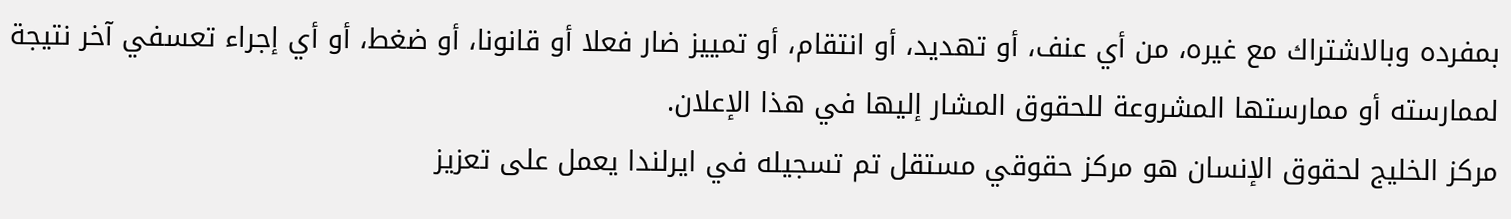بمفرده وبالاشتراك مع غيره، من أي عنف، أو تهديد، أو انتقام، أو تمييز ضار فعلا أو قانونا، أو ضغط، أو أي إجراء تعسفي آخر نتيجة لممارسته أو ممارستها المشروعة للحقوق المشار إليها في هذا الإعلان.
مركز الخليج لحقوق الإنسان هو مركز حقوقي مستقل تم تسجيله في ايرلندا يعمل على تعزيز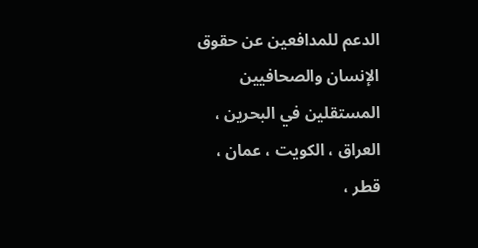الدعم للمدافعين عن حقوق الإنسان والصحافيين المستقلين في البحرين ، العراق ، الكويت ، عمان ، قطر ،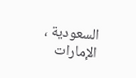السعودية ، الإمارات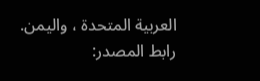العربية المتحدة ، واليمن.
رابط المصدر: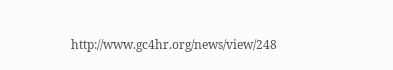http://www.gc4hr.org/news/view/248